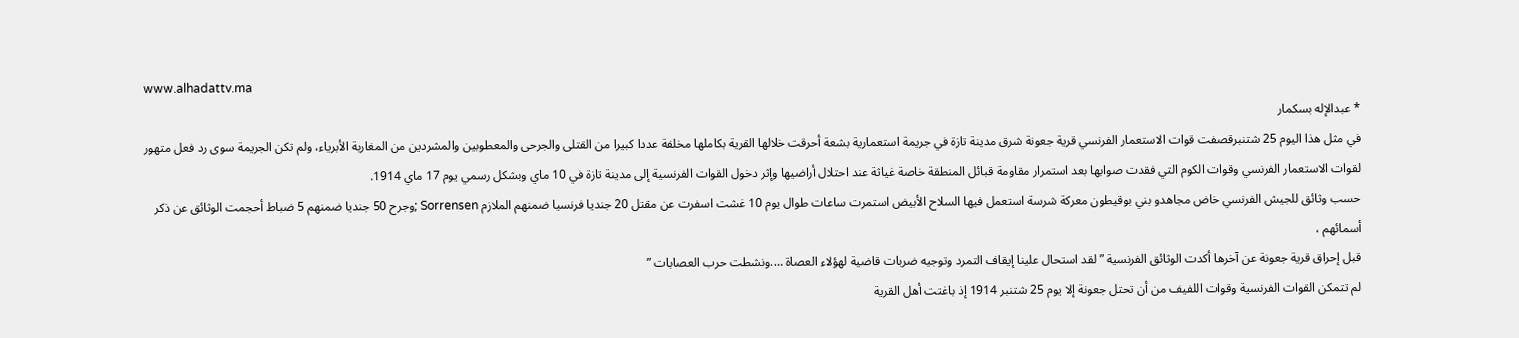www.alhadattv.ma
* عبدالإله بسكمار
في مثل هذا اليوم 25 شتنبرقصفت قوات الاستعمار الفرنسي قرية جعونة شرق مدينة تازة في جريمة استعمارية بشعة أحرقت خلالها القرية بكاملها مخلفة عددا كبيرا من القتلى والجرحى والمعطوبين والمشردين من المغاربة الأبرياء، ولم تكن الجريمة سوى رد فعل متهور لقوات الاستعمار الفرنسي وقوات الكوم التي فقدت صوابها بعد استمرار مقاومة قبائل المنطقة خاصة غياثة عند احتلال أراضيها وإثر دخول القوات الفرنسية إلى مدينة تازة في 10 ماي وبشكل رسمي يوم 17 ماي 1914.
حسب وثائق للجيش الفرنسي خاض مجاهدو بني بوقيطون معركة شرسة استعمل فيها السلاح الأبيض استمرت ساعات طوال يوم 10 غشت اسفرت عن مقتل 20 جنديا فرنسيا ضمنهم الملازم Sorrensen ;وجرح 50 جنديا ضمنهم 5 ضباط أحجمت الوثائق عن ذكر أسمائهم ،
قبل إحراق قرية جعونة عن آخرها أكدت الوثائق الفرنسية ” لقد استحال علينا إيقاف التمرد وتوجيه ضربات قاضية لهؤلاء العصاة ….ونشطت حرب العصابات ”
لم تتمكن القوات الفرنسية وقوات اللفيف من أن تحتل جعونة إلا يوم 25 شتنبر 1914 إذ باغتت أهل القرية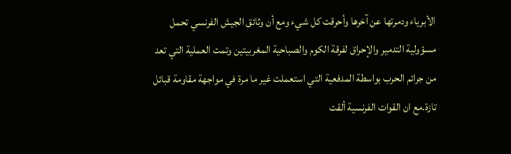الأبرياء ودمرتها عن آخرها وأحرقت كل شيء ومع أن وثائق الجيش الفرنسي تحمل مسؤولية التدمير والإحراق لفرقة الكوم والصباحية المغربيتين وتمت العملية التي تعد من جرائم الحرب بواسطة المدفعية التي استعملت غير ما مرة في مواجهة مقاومة قبائل تازة.مع ان القوات الفرنسية ألقت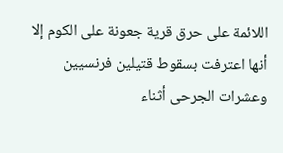اللائمة على حرق قرية جعونة على الكوم إلا أنها اعترفت بسقوط قتيلين فرنسيين وعشرات الجرحى أثناء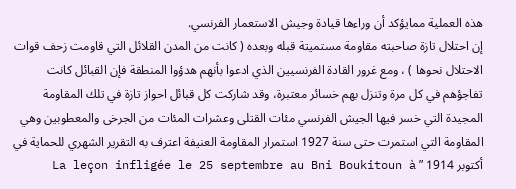هذه العملية ممايؤكد أن وراءها قيادة وجيش الاستعمار الفرنسي.
إن احتلال تازة صاحبته مقاومة مستميتة قبله وبعده ( كانت من المدن القلائل التي قاومت زحف قوات الاحتلال نحوها ) ، ومع غرور القادة الفرنسيين الذي ادعوا بأنهم هدؤوا المنطقة فإن القبائل كانت تفاجؤهم في كل مرة وتنزل بهم خسائر معتبرة، وقد شاركت كل قبائل احواز تازة في تلك المقاومة المجيدة التي خسر فيها الجيش الفرنسي مئات القتلى وعشرات المئات من الجرخى والمعطوبين وهي المقاومة التي استمرت حتى سنة 1927 استمرار المقاومة العنيفة اعترف به التقرير الشهري للحماية في أكتوبر 1914 ” La leçon infligée le 25 septembre au Bni Boukitoun à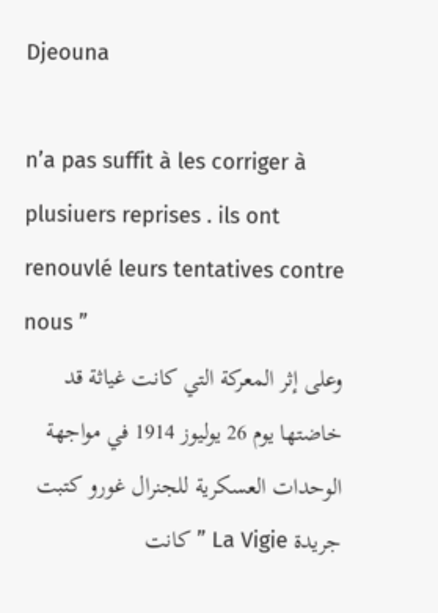Djeouna

n’a pas suffit à les corriger à plusiuers reprises . ils ont renouvlé leurs tentatives contre nous ”
وعلى إثر المعركة التي كانت غياثة قد خاضتها يوم 26 يوليوز 1914 في مواجهة الوحدات العسكرية للجنرال غورو كتبت جريدة La Vigie ” كانت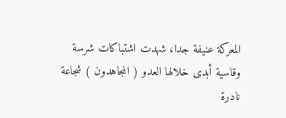المعركة عنيفة جدا، شهدت اشتباكات شرسة وقاسية أبدى خلالها العدو ( المجاهدون ) شجاعة نادرة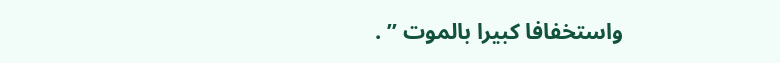واستخفافا كبيرا بالموت ” .